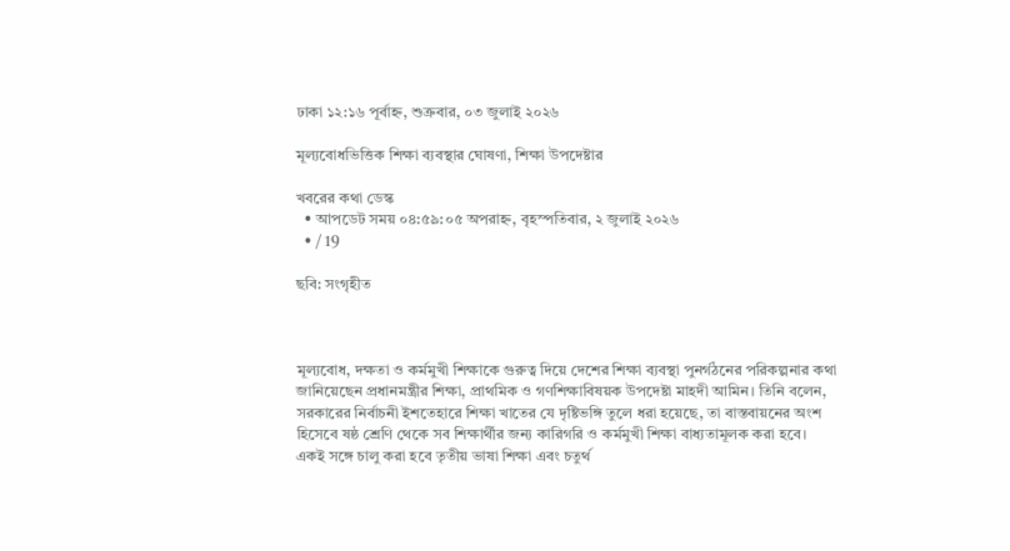ঢাকা ১২:১৬ পূর্বাহ্ন, শুক্রবার, ০৩ জুলাই ২০২৬

মূল্যবোধভিত্তিক শিক্ষা ব্যবস্থার ঘোষণা, শিক্ষা উপদেষ্টার

খবরের কথা ডেস্ক
  • আপডেট সময় ০৪:৫৯:০৫ অপরাহ্ন, বৃহস্পতিবার, ২ জুলাই ২০২৬
  • / 19

ছবি: সংগৃহীত



মূল্যবোধ, দক্ষতা ও কর্মমুখী শিক্ষাকে গুরুত্ব দিয়ে দেশের শিক্ষা ব্যবস্থা পুনর্গঠনের পরিকল্পনার কথা জানিয়েছেন প্রধানমন্ত্রীর শিক্ষা, প্রাথমিক ও গণশিক্ষাবিষয়ক উপদেষ্টা মাহদী আমিন। তিনি বলেন, সরকারের নির্বাচনী ইশতেহারে শিক্ষা খাতের যে দৃষ্টিভঙ্গি তুলে ধরা হয়েছে, তা বাস্তবায়নের অংশ হিসেবে ষষ্ঠ শ্রেণি থেকে সব শিক্ষার্থীর জন্য কারিগরি ও কর্মমুখী শিক্ষা বাধ্যতামূলক করা হবে। একই সঙ্গে চালু করা হবে তৃতীয় ভাষা শিক্ষা এবং চতুর্থ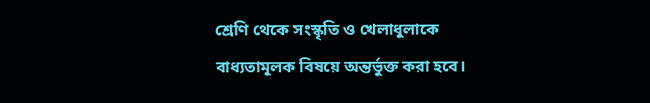শ্রেণি থেকে সংস্কৃতি ও খেলাধুলাকে বাধ্যতামূলক বিষয়ে অন্তর্ভুক্ত করা হবে।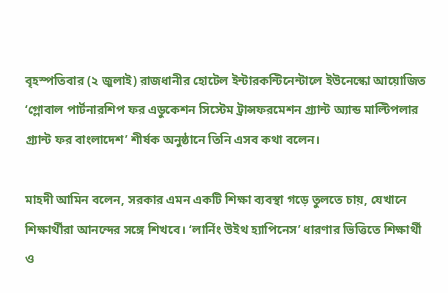বৃহস্পতিবার (২ জুলাই) রাজধানীর হোটেল ইন্টারকন্টিনেন্টালে ইউনেস্কো আয়োজিত ‘গ্লোবাল পার্টনারশিপ ফর এডুকেশন সিস্টেম ট্রান্সফরমেশন গ্র্যান্ট অ্যান্ড মাল্টিপলার গ্র্যান্ট ফর বাংলাদেশ’ শীর্ষক অনুষ্ঠানে তিনি এসব কথা বলেন।

মাহদী আমিন বলেন, সরকার এমন একটি শিক্ষা ব্যবস্থা গড়ে তুলতে চায়, যেখানে শিক্ষার্থীরা আনন্দের সঙ্গে শিখবে। ‘লার্নিং উইথ হ্যাপিনেস’ ধারণার ভিত্তিতে শিক্ষার্থী ও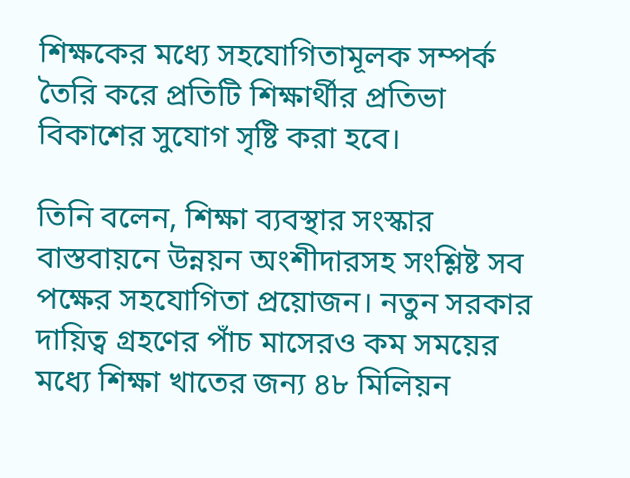শিক্ষকের মধ্যে সহযোগিতামূলক সম্পর্ক তৈরি করে প্রতিটি শিক্ষার্থীর প্রতিভা বিকাশের সুযোগ সৃষ্টি করা হবে।

তিনি বলেন, শিক্ষা ব্যবস্থার সংস্কার বাস্তবায়নে উন্নয়ন অংশীদারসহ সংশ্লিষ্ট সব পক্ষের সহযোগিতা প্রয়োজন। নতুন সরকার দায়িত্ব গ্রহণের পাঁচ মাসেরও কম সময়ের মধ্যে শিক্ষা খাতের জন্য ৪৮ মিলিয়ন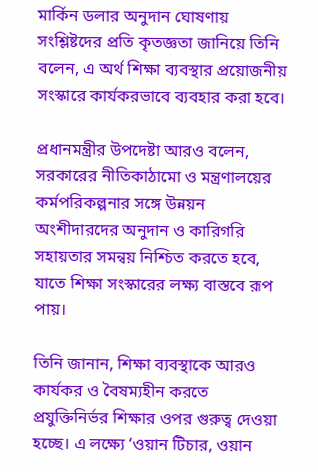মার্কিন ডলার অনুদান ঘোষণায় সংশ্লিষ্টদের প্রতি কৃতজ্ঞতা জানিয়ে তিনি বলেন, এ অর্থ শিক্ষা ব্যবস্থার প্রয়োজনীয় সংস্কারে কার্যকরভাবে ব্যবহার করা হবে।

প্রধানমন্ত্রীর উপদেষ্টা আরও বলেন, সরকারের নীতিকাঠামো ও মন্ত্রণালয়ের কর্মপরিকল্পনার সঙ্গে উন্নয়ন অংশীদারদের অনুদান ও কারিগরি সহায়তার সমন্বয় নিশ্চিত করতে হবে, যাতে শিক্ষা সংস্কারের লক্ষ্য বাস্তবে রূপ পায়।

তিনি জানান, শিক্ষা ব্যবস্থাকে আরও কার্যকর ও বৈষম্যহীন করতে প্রযুক্তিনির্ভর শিক্ষার ওপর গুরুত্ব দেওয়া হচ্ছে। এ লক্ষ্যে ‘ওয়ান টিচার, ওয়ান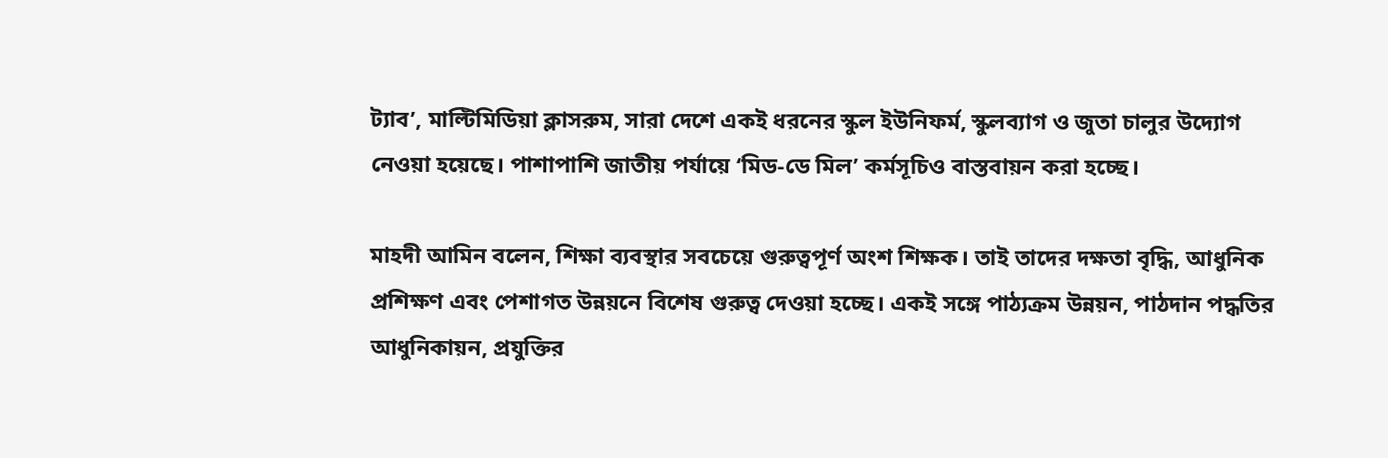ট্যাব’, মাল্টিমিডিয়া ক্লাসরুম, সারা দেশে একই ধরনের স্কুল ইউনিফর্ম, স্কুলব্যাগ ও জুতা চালুর উদ্যোগ নেওয়া হয়েছে। পাশাপাশি জাতীয় পর্যায়ে ‘মিড-ডে মিল’ কর্মসূচিও বাস্তবায়ন করা হচ্ছে।

মাহদী আমিন বলেন, শিক্ষা ব্যবস্থার সবচেয়ে গুরুত্বপূর্ণ অংশ শিক্ষক। তাই তাদের দক্ষতা বৃদ্ধি, আধুনিক প্রশিক্ষণ এবং পেশাগত উন্নয়নে বিশেষ গুরুত্ব দেওয়া হচ্ছে। একই সঙ্গে পাঠ্যক্রম উন্নয়ন, পাঠদান পদ্ধতির আধুনিকায়ন, প্রযুক্তির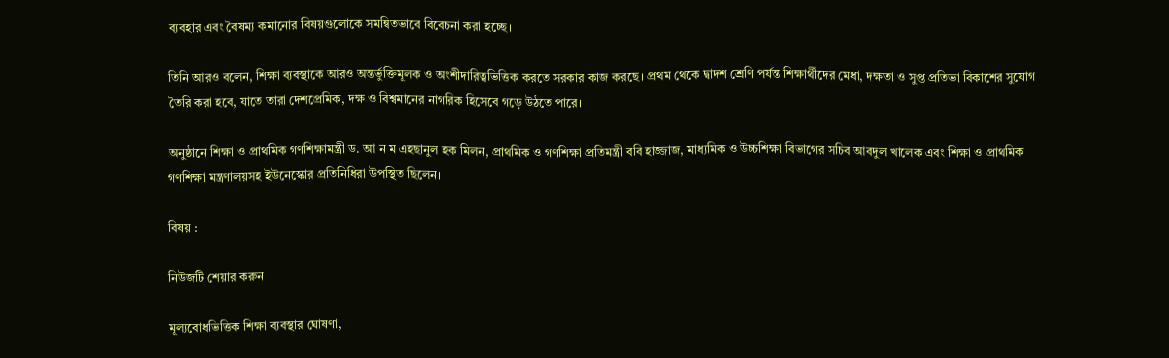ব্যবহার এবং বৈষম্য কমানোর বিষয়গুলোকে সমন্বিতভাবে বিবেচনা করা হচ্ছে।

তিনি আরও বলেন, শিক্ষা ব্যবস্থাকে আরও অন্তর্ভুক্তিমূলক ও অংশীদারিত্বভিত্তিক করতে সরকার কাজ করছে। প্রথম থেকে দ্বাদশ শ্রেণি পর্যন্ত শিক্ষার্থীদের মেধা, দক্ষতা ও সুপ্ত প্রতিভা বিকাশের সুযোগ তৈরি করা হবে, যাতে তারা দেশপ্রেমিক, দক্ষ ও বিশ্বমানের নাগরিক হিসেবে গড়ে উঠতে পারে।

অনুষ্ঠানে শিক্ষা ও প্রাথমিক গণশিক্ষামন্ত্রী ড. আ ন ম এহছানুল হক মিলন, প্রাথমিক ও গণশিক্ষা প্রতিমন্ত্রী ববি হাজ্জাজ, মাধ্যমিক ও উচ্চশিক্ষা বিভাগের সচিব আবদুল খালেক এবং শিক্ষা ও প্রাথমিক গণশিক্ষা মন্ত্রণালয়সহ ইউনেস্কোর প্রতিনিধিরা উপস্থিত ছিলেন।

বিষয় :

নিউজটি শেয়ার করুন

মূল্যবোধভিত্তিক শিক্ষা ব্যবস্থার ঘোষণা,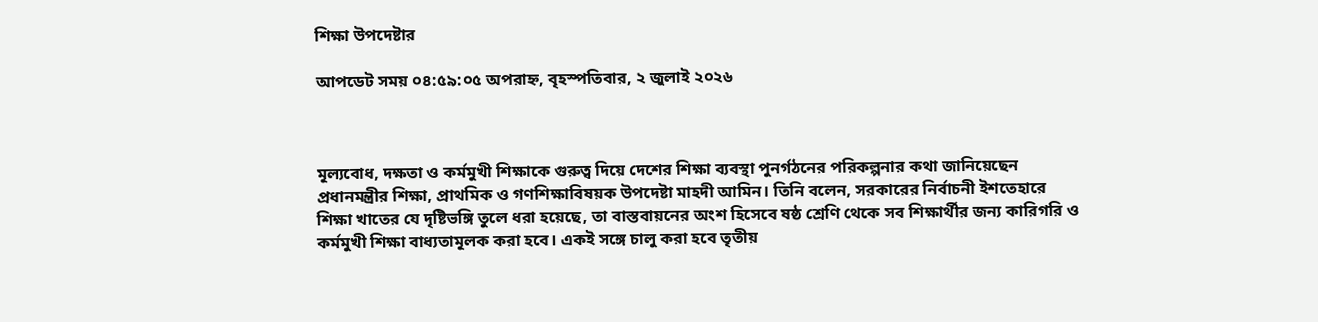শিক্ষা উপদেষ্টার

আপডেট সময় ০৪:৫৯:০৫ অপরাহ্ন, বৃহস্পতিবার, ২ জুলাই ২০২৬



মূল্যবোধ, দক্ষতা ও কর্মমুখী শিক্ষাকে গুরুত্ব দিয়ে দেশের শিক্ষা ব্যবস্থা পুনর্গঠনের পরিকল্পনার কথা জানিয়েছেন প্রধানমন্ত্রীর শিক্ষা, প্রাথমিক ও গণশিক্ষাবিষয়ক উপদেষ্টা মাহদী আমিন। তিনি বলেন, সরকারের নির্বাচনী ইশতেহারে শিক্ষা খাতের যে দৃষ্টিভঙ্গি তুলে ধরা হয়েছে, তা বাস্তবায়নের অংশ হিসেবে ষষ্ঠ শ্রেণি থেকে সব শিক্ষার্থীর জন্য কারিগরি ও কর্মমুখী শিক্ষা বাধ্যতামূলক করা হবে। একই সঙ্গে চালু করা হবে তৃতীয়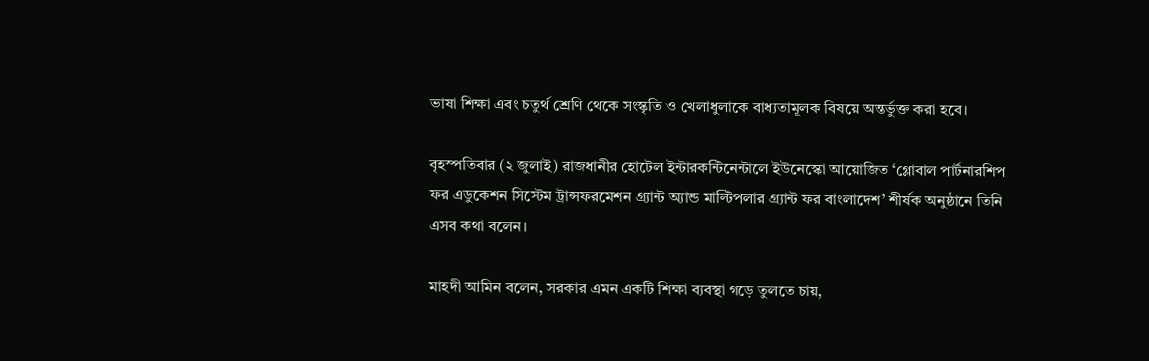ভাষা শিক্ষা এবং চতুর্থ শ্রেণি থেকে সংস্কৃতি ও খেলাধুলাকে বাধ্যতামূলক বিষয়ে অন্তর্ভুক্ত করা হবে।

বৃহস্পতিবার (২ জুলাই) রাজধানীর হোটেল ইন্টারকন্টিনেন্টালে ইউনেস্কো আয়োজিত ‘গ্লোবাল পার্টনারশিপ ফর এডুকেশন সিস্টেম ট্রান্সফরমেশন গ্র্যান্ট অ্যান্ড মাল্টিপলার গ্র্যান্ট ফর বাংলাদেশ’ শীর্ষক অনুষ্ঠানে তিনি এসব কথা বলেন।

মাহদী আমিন বলেন, সরকার এমন একটি শিক্ষা ব্যবস্থা গড়ে তুলতে চায়,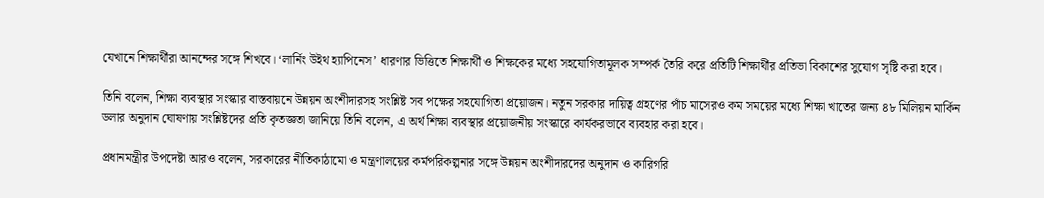যেখানে শিক্ষার্থীরা আনন্দের সঙ্গে শিখবে। ‘লার্নিং উইথ হ্যাপিনেস’ ধারণার ভিত্তিতে শিক্ষার্থী ও শিক্ষকের মধ্যে সহযোগিতামূলক সম্পর্ক তৈরি করে প্রতিটি শিক্ষার্থীর প্রতিভা বিকাশের সুযোগ সৃষ্টি করা হবে।

তিনি বলেন, শিক্ষা ব্যবস্থার সংস্কার বাস্তবায়নে উন্নয়ন অংশীদারসহ সংশ্লিষ্ট সব পক্ষের সহযোগিতা প্রয়োজন। নতুন সরকার দায়িত্ব গ্রহণের পাঁচ মাসেরও কম সময়ের মধ্যে শিক্ষা খাতের জন্য ৪৮ মিলিয়ন মার্কিন ডলার অনুদান ঘোষণায় সংশ্লিষ্টদের প্রতি কৃতজ্ঞতা জানিয়ে তিনি বলেন, এ অর্থ শিক্ষা ব্যবস্থার প্রয়োজনীয় সংস্কারে কার্যকরভাবে ব্যবহার করা হবে।

প্রধানমন্ত্রীর উপদেষ্টা আরও বলেন, সরকারের নীতিকাঠামো ও মন্ত্রণালয়ের কর্মপরিকল্পনার সঙ্গে উন্নয়ন অংশীদারদের অনুদান ও কারিগরি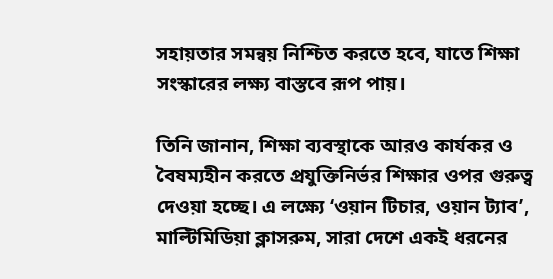সহায়তার সমন্বয় নিশ্চিত করতে হবে, যাতে শিক্ষা সংস্কারের লক্ষ্য বাস্তবে রূপ পায়।

তিনি জানান, শিক্ষা ব্যবস্থাকে আরও কার্যকর ও বৈষম্যহীন করতে প্রযুক্তিনির্ভর শিক্ষার ওপর গুরুত্ব দেওয়া হচ্ছে। এ লক্ষ্যে ‘ওয়ান টিচার, ওয়ান ট্যাব’, মাল্টিমিডিয়া ক্লাসরুম, সারা দেশে একই ধরনের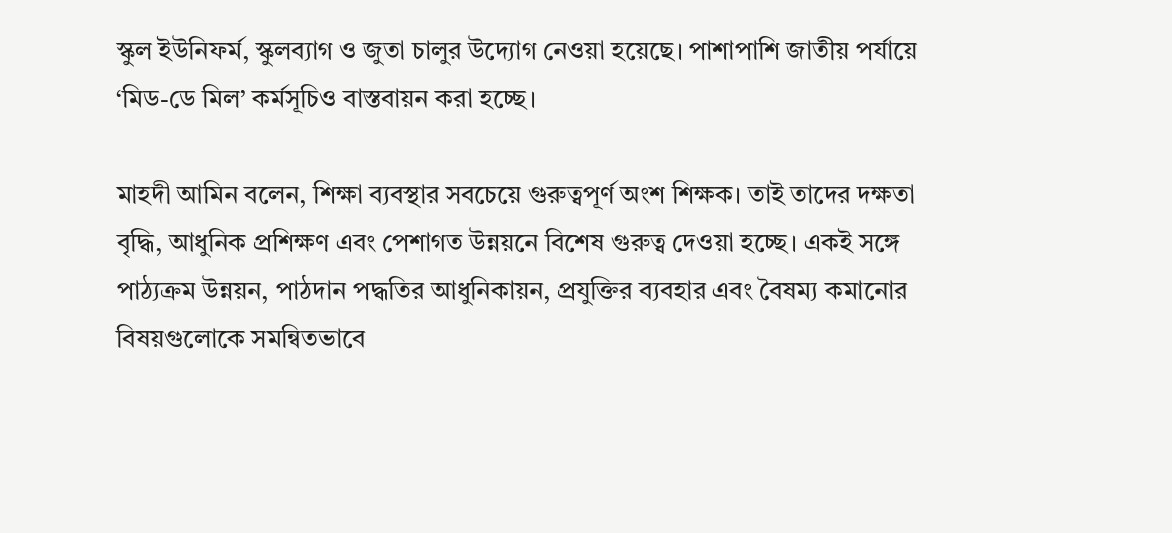স্কুল ইউনিফর্ম, স্কুলব্যাগ ও জুতা চালুর উদ্যোগ নেওয়া হয়েছে। পাশাপাশি জাতীয় পর্যায়ে ‘মিড-ডে মিল’ কর্মসূচিও বাস্তবায়ন করা হচ্ছে।

মাহদী আমিন বলেন, শিক্ষা ব্যবস্থার সবচেয়ে গুরুত্বপূর্ণ অংশ শিক্ষক। তাই তাদের দক্ষতা বৃদ্ধি, আধুনিক প্রশিক্ষণ এবং পেশাগত উন্নয়নে বিশেষ গুরুত্ব দেওয়া হচ্ছে। একই সঙ্গে পাঠ্যক্রম উন্নয়ন, পাঠদান পদ্ধতির আধুনিকায়ন, প্রযুক্তির ব্যবহার এবং বৈষম্য কমানোর বিষয়গুলোকে সমন্বিতভাবে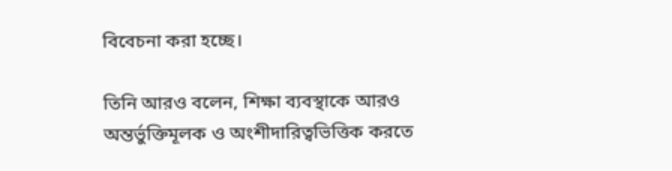বিবেচনা করা হচ্ছে।

তিনি আরও বলেন, শিক্ষা ব্যবস্থাকে আরও অন্তর্ভুক্তিমূলক ও অংশীদারিত্বভিত্তিক করতে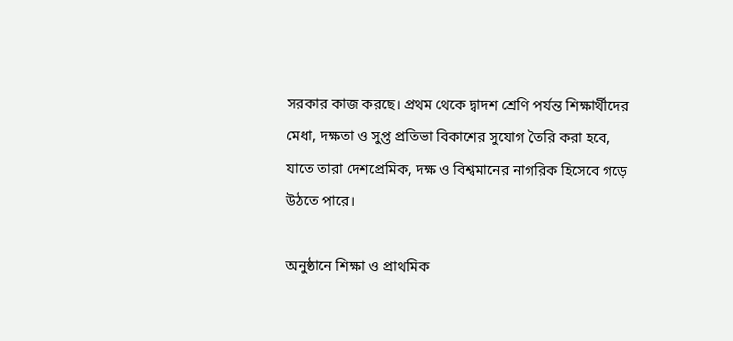সরকার কাজ করছে। প্রথম থেকে দ্বাদশ শ্রেণি পর্যন্ত শিক্ষার্থীদের মেধা, দক্ষতা ও সুপ্ত প্রতিভা বিকাশের সুযোগ তৈরি করা হবে, যাতে তারা দেশপ্রেমিক, দক্ষ ও বিশ্বমানের নাগরিক হিসেবে গড়ে উঠতে পারে।

অনুষ্ঠানে শিক্ষা ও প্রাথমিক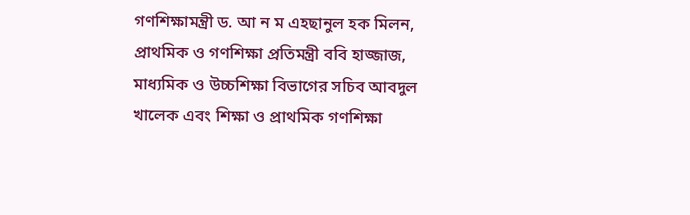গণশিক্ষামন্ত্রী ড. আ ন ম এহছানুল হক মিলন, প্রাথমিক ও গণশিক্ষা প্রতিমন্ত্রী ববি হাজ্জাজ, মাধ্যমিক ও উচ্চশিক্ষা বিভাগের সচিব আবদুল খালেক এবং শিক্ষা ও প্রাথমিক গণশিক্ষা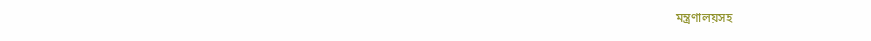মন্ত্রণালয়সহ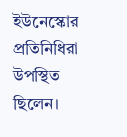ইউনেস্কোর প্রতিনিধিরা উপস্থিত ছিলেন।